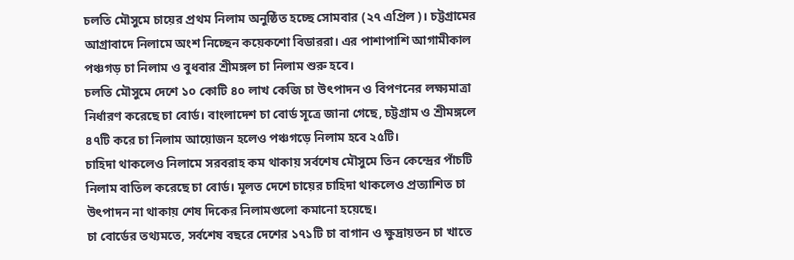চলতি মৌসুমে চায়ের প্রথম নিলাম অনুষ্ঠিত হচ্ছে সোমবার (২৭ এপ্রিল)। চট্টগ্রামের আগ্রাবাদে নিলামে অংশ নিচ্ছেন কয়েকশো বিডাররা। এর পাশাপাশি আগামীকাল পঞ্চগড় চা নিলাম ও বুধবার শ্রীমঙ্গল চা নিলাম শুরু হবে।
চলতি মৌসুমে দেশে ১০ কোটি ৪০ লাখ কেজি চা উৎপাদন ও বিপণনের লক্ষ্যমাত্রা নির্ধারণ করেছে চা বোর্ড। বাংলাদেশ চা বোর্ড সূত্রে জানা গেছে, চট্টগ্রাম ও শ্রীমঙ্গলে ৪৭টি করে চা নিলাম আয়োজন হলেও পঞ্চগড়ে নিলাম হবে ২৫টি।
চাহিদা থাকলেও নিলামে সরবরাহ কম থাকায় সর্বশেষ মৌসুমে তিন কেন্দ্রের পাঁচটি নিলাম বাতিল করেছে চা বোর্ড। মূলত দেশে চায়ের চাহিদা থাকলেও প্রত্যাশিত চা উৎপাদন না থাকায় শেষ দিকের নিলামগুলো কমানো হয়েছে।
চা বোর্ডের তথ্যমতে, সর্বশেষ বছরে দেশের ১৭১টি চা বাগান ও ক্ষুদ্রায়তন চা খাতে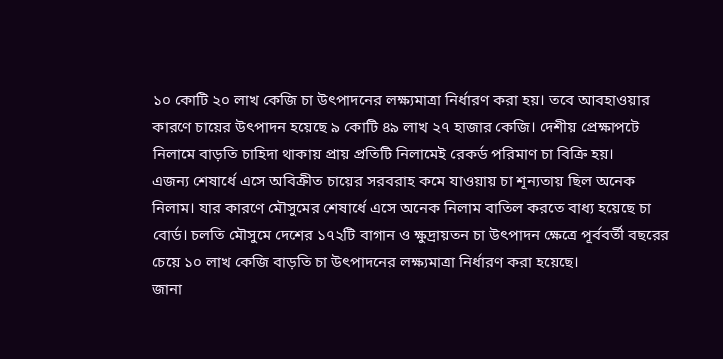১০ কোটি ২০ লাখ কেজি চা উৎপাদনের লক্ষ্যমাত্রা নির্ধারণ করা হয়। তবে আবহাওয়ার কারণে চায়ের উৎপাদন হয়েছে ৯ কোটি ৪৯ লাখ ২৭ হাজার কেজি। দেশীয় প্রেক্ষাপটে নিলামে বাড়তি চাহিদা থাকায় প্রায় প্রতিটি নিলামেই রেকর্ড পরিমাণ চা বিক্রি হয়।
এজন্য শেষার্ধে এসে অবিক্রীত চায়ের সরবরাহ কমে যাওয়ায় চা শূন্যতায় ছিল অনেক নিলাম। যার কারণে মৌসুমের শেষার্ধে এসে অনেক নিলাম বাতিল করতে বাধ্য হয়েছে চা বোর্ড। চলতি মৌসুমে দেশের ১৭২টি বাগান ও ক্ষুদ্রায়তন চা উৎপাদন ক্ষেত্রে পূর্ববর্তী বছরের চেয়ে ১০ লাখ কেজি বাড়তি চা উৎপাদনের লক্ষ্যমাত্রা নির্ধারণ করা হয়েছে।
জানা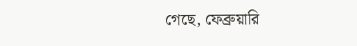গেছে, ফেব্রুয়ারি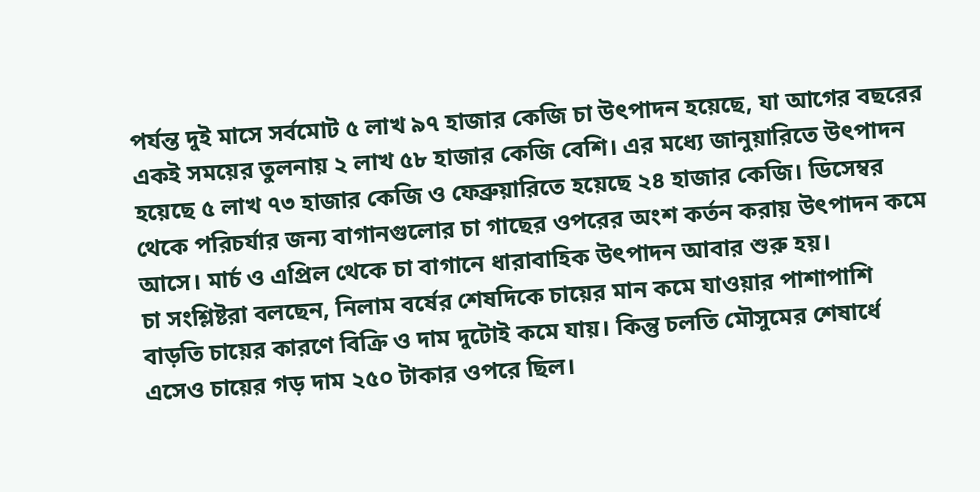পর্যন্ত দুই মাসে সর্বমোট ৫ লাখ ৯৭ হাজার কেজি চা উৎপাদন হয়েছে, যা আগের বছরের একই সময়ের তুলনায় ২ লাখ ৫৮ হাজার কেজি বেশি। এর মধ্যে জানুয়ারিতে উৎপাদন হয়েছে ৫ লাখ ৭৩ হাজার কেজি ও ফেব্রুয়ারিতে হয়েছে ২৪ হাজার কেজি। ডিসেম্বর থেকে পরিচর্যার জন্য বাগানগুলোর চা গাছের ওপরের অংশ কর্তন করায় উৎপাদন কমে আসে। মার্চ ও এপ্রিল থেকে চা বাগানে ধারাবাহিক উৎপাদন আবার শুরু হয়।
চা সংশ্লিষ্টরা বলছেন, নিলাম বর্ষের শেষদিকে চায়ের মান কমে যাওয়ার পাশাপাশি বাড়তি চায়ের কারণে বিক্রি ও দাম দুটোই কমে যায়। কিন্তু চলতি মৌসুমের শেষার্ধে এসেও চায়ের গড় দাম ২৫০ টাকার ওপরে ছিল।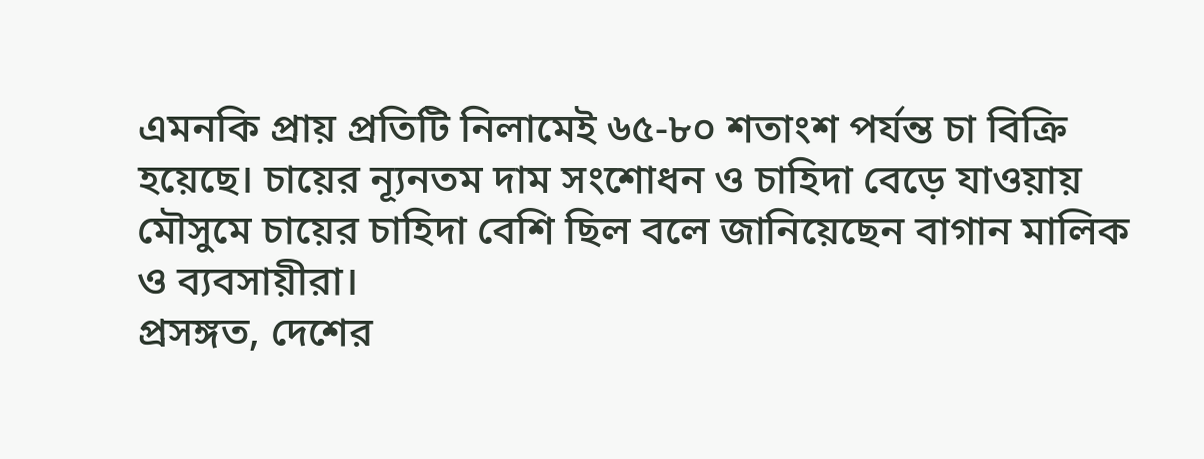এমনকি প্রায় প্রতিটি নিলামেই ৬৫-৮০ শতাংশ পর্যন্ত চা বিক্রি হয়েছে। চায়ের ন্যূনতম দাম সংশোধন ও চাহিদা বেড়ে যাওয়ায় মৌসুমে চায়ের চাহিদা বেশি ছিল বলে জানিয়েছেন বাগান মালিক ও ব্যবসায়ীরা।
প্রসঙ্গত, দেশের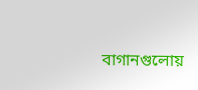বাগানগুলোয়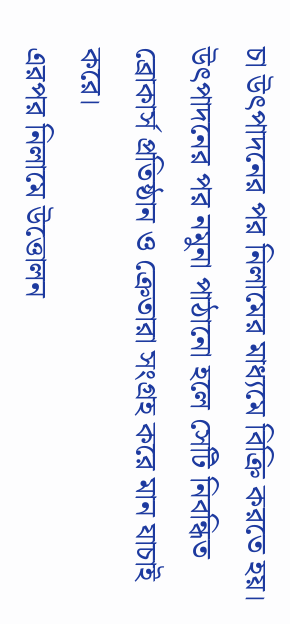চা উৎপাদনের পর নিলামের মাধ্যমে বিক্রি করতে হয়। উৎপাদনের পর নমুনা পাঠানো হলে সেটি নিবন্ধিত ব্রোকার্স প্রতিষ্ঠান ও ক্রেতারা সংগ্রহ করে মান যাচাই করে।
এরপর নিলামে উত্তোলন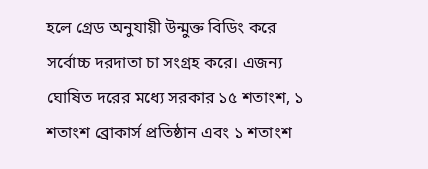হলে গ্রেড অনুযায়ী উন্মুক্ত বিডিং করে সর্বোচ্চ দরদাতা চা সংগ্রহ করে। এজন্য ঘোষিত দরের মধ্যে সরকার ১৫ শতাংশ, ১ শতাংশ ব্রোকার্স প্রতিষ্ঠান এবং ১ শতাংশ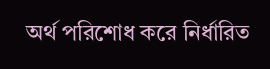অর্থ পরিশোধ করে নির্ধারিত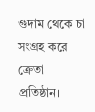গুদাম থেকে চা সংগ্রহ করে ক্রেতা প্রতিষ্ঠান।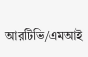আরটিভি/এমআই